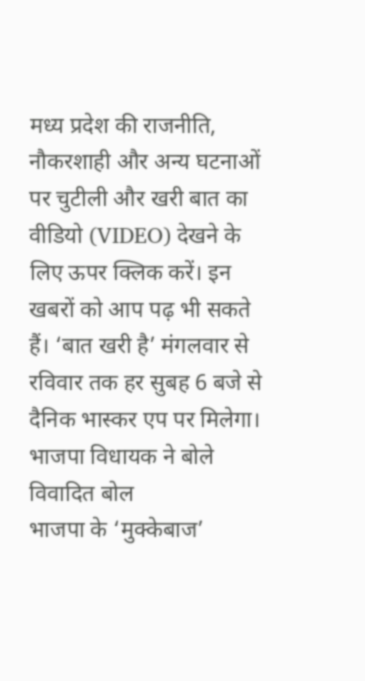मध्य प्रदेश की राजनीति, नौकरशाही और अन्य घटनाओं पर चुटीली और खरी बात का वीडियो (VIDEO) देखने के लिए ऊपर क्लिक करें। इन खबरों को आप पढ़ भी सकते हैं। ‘बात खरी है’ मंगलवार से रविवार तक हर सुबह 6 बजे से दैनिक भास्कर एप पर मिलेगा। भाजपा विधायक ने बोले विवादित बोल
भाजपा के ‘मुक्केबाज’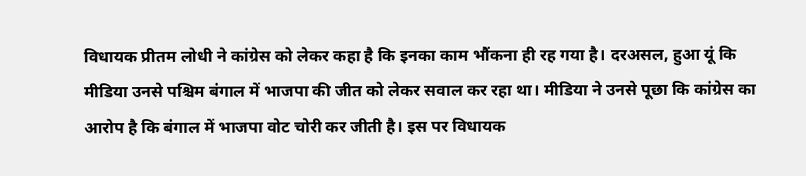विधायक प्रीतम लोधी ने कांग्रेस को लेकर कहा है कि इनका काम भौंकना ही रह गया है। दरअसल, हुआ यूं कि मीडिया उनसे पश्चिम बंगाल में भाजपा की जीत को लेकर सवाल कर रहा था। मीडिया ने उनसे पूछा कि कांग्रेस का आरोप है कि बंगाल में भाजपा वोट चोरी कर जीती है। इस पर विधायक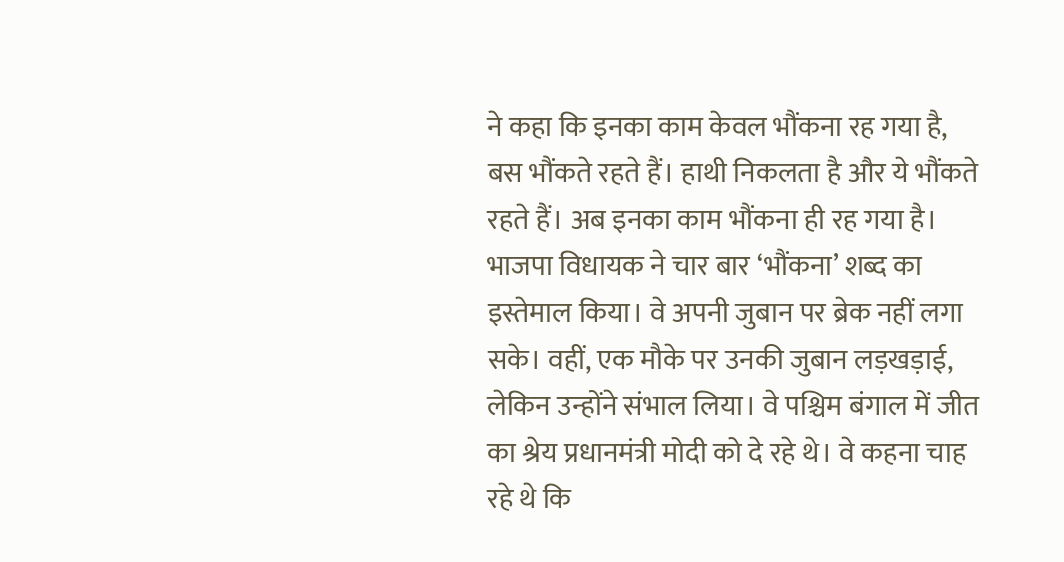ने कहा कि इनका काम केवल भौंकना रह गया है, बस भौंकते रहते हैं। हाथी निकलता है और ये भौंकते रहते हैं। अब इनका काम भौंकना ही रह गया है। भाजपा विधायक ने चार बार ‘भौंकना’ शब्द का इस्तेमाल किया। वे अपनी जुबान पर ब्रेक नहीं लगा सके। वहीं, एक मौके पर उनकी जुबान लड़खड़ाई, लेकिन उन्होंने संभाल लिया। वे पश्चिम बंगाल में जीत का श्रेय प्रधानमंत्री मोदी को दे रहे थे। वे कहना चाह रहे थे कि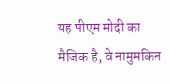यह पीएम मोदी का मैजिक है, वे नामुमकिन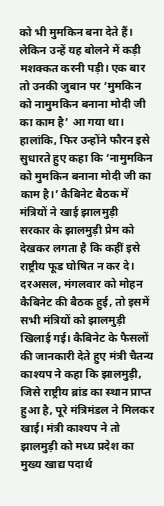को भी मुमकिन बना देते हैं। लेकिन उन्हें यह बोलने में कड़ी मशक्कत करनी पड़ी। एक बार तो उनकी जुबान पर ‘मुमकिन को नामुमकिन बनाना मोदी जी का काम है’ आ गया था। हालांकि, फिर उन्होंने फौरन इसे सुधारते हुए कहा कि ‘नामुमकिन को मुमकिन बनाना मोदी जी का काम है।’ कैबिनेट बैठक में मंत्रियों ने खाई झालमुड़ी
सरकार के झालमुड़ी प्रेम को देखकर लगता है कि कहीं इसे राष्ट्रीय फूड घोषित न कर दे। दरअसल, मंगलवार को मोहन कैबिनेट की बैठक हुई, तो इसमें सभी मंत्रियों को झालमुड़ी खिलाई गई। कैबिनेट के फैसलों की जानकारी देते हुए मंत्री चैतन्य काश्यप ने कहा कि झालमुड़ी, जिसे राष्ट्रीय ब्रांड का स्थान प्राप्त हुआ है, पूरे मंत्रिमंडल ने मिलकर खाई। मंत्री काश्यप ने तो झालमुड़ी को मध्य प्रदेश का मुख्य खाद्य पदार्थ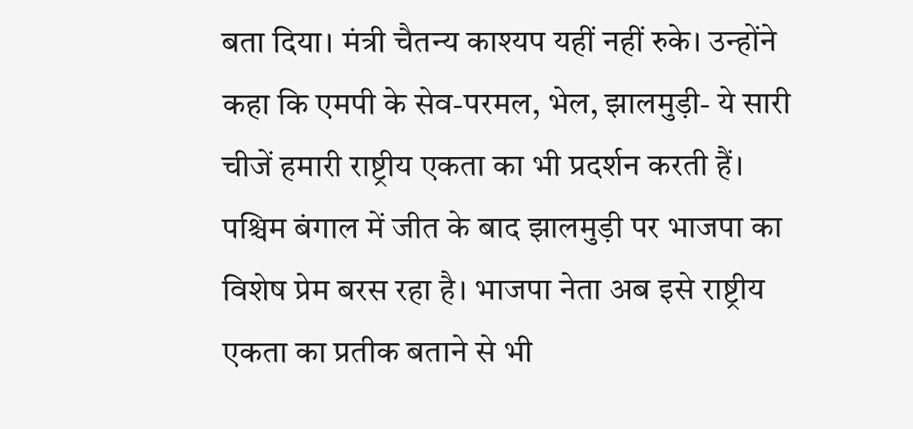बता दिया। मंत्री चैतन्य काश्यप यहीं नहीं रुके। उन्होंने कहा कि एमपी के सेव-परमल, भेल, झालमुड़ी- ये सारी चीजें हमारी राष्ट्रीय एकता का भी प्रदर्शन करती हैं। पश्चिम बंगाल में जीत के बाद झालमुड़ी पर भाजपा का विशेष प्रेम बरस रहा है। भाजपा नेता अब इसे राष्ट्रीय एकता का प्रतीक बताने से भी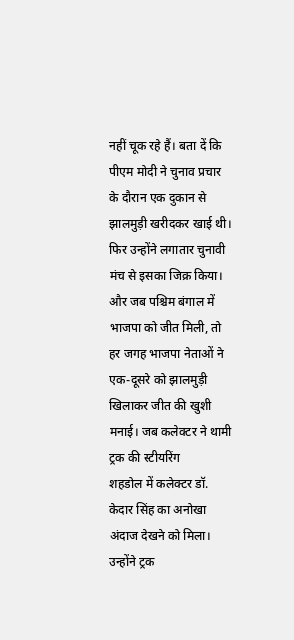नहीं चूक रहे हैं। बता दें कि पीएम मोदी ने चुनाव प्रचार के दौरान एक दुकान से झालमुड़ी खरीदकर खाई थी। फिर उन्होंने लगातार चुनावी मंच से इसका जिक्र किया। और जब पश्चिम बंगाल में भाजपा को जीत मिली, तो हर जगह भाजपा नेताओं ने एक-दूसरे को झालमुड़ी खिलाकर जीत की खुशी मनाई। जब कलेक्टर ने थामी ट्रक की स्टीयरिंग
शहडोल में कलेक्टर डॉ. केदार सिंह का अनोखा अंदाज देखने को मिला। उन्होंने ट्रक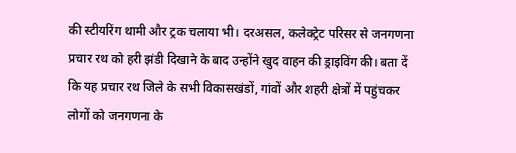की स्टीयरिंग थामी और ट्रक चलाया भी। दरअसल, कलेक्ट्रेट परिसर से जनगणना प्रचार रथ को हरी झंडी दिखाने के बाद उन्होंने खुद वाहन की ड्राइविंग की। बता दें कि यह प्रचार रथ जिले के सभी विकासखंडों, गांवों और शहरी क्षेत्रों में पहुंचकर लोगों को जनगणना के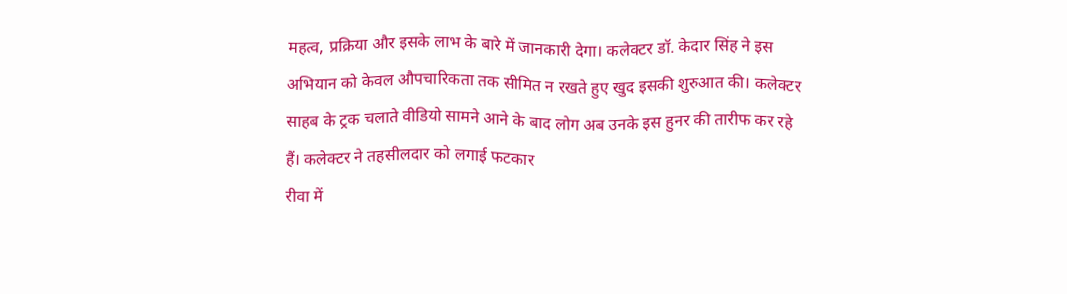महत्व, प्रक्रिया और इसके लाभ के बारे में जानकारी देगा। कलेक्टर डॉ. केदार सिंह ने इस अभियान को केवल औपचारिकता तक सीमित न रखते हुए खुद इसकी शुरुआत की। कलेक्टर साहब के ट्रक चलाते वीडियो सामने आने के बाद लोग अब उनके इस हुनर की तारीफ कर रहे हैं। कलेक्टर ने तहसीलदार को लगाई फटकार
रीवा में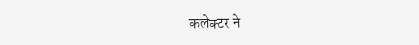कलेक्टर ने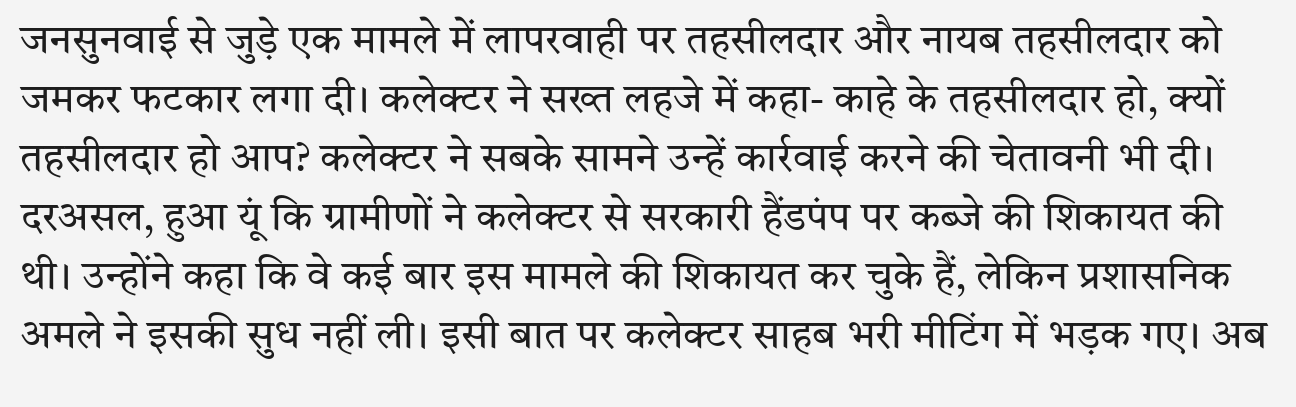जनसुनवाई से जुड़े एक मामले में लापरवाही पर तहसीलदार और नायब तहसीलदार को जमकर फटकार लगा दी। कलेक्टर ने सख्त लहजे में कहा- काहे के तहसीलदार हो, क्यों तहसीलदार हो आप? कलेक्टर ने सबके सामने उन्हें कार्रवाई करने की चेतावनी भी दी। दरअसल, हुआ यूं कि ग्रामीणों ने कलेक्टर से सरकारी हैंडपंप पर कब्जे की शिकायत की थी। उन्होंने कहा कि वे कई बार इस मामले की शिकायत कर चुके हैं, लेकिन प्रशासनिक अमले ने इसकी सुध नहीं ली। इसी बात पर कलेक्टर साहब भरी मीटिंग में भड़क गए। अब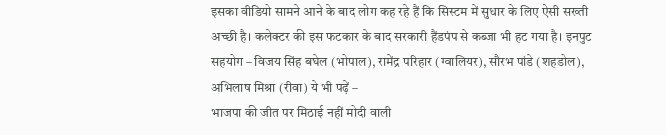इसका वीडियो सामने आने के बाद लोग कह रहे हैं कि सिस्टम में सुधार के लिए ऐसी सख्ती अच्छी है। कलेक्टर की इस फटकार के बाद सरकारी हैंडपंप से कब्जा भी हट गया है। इनपुट सहयोग – विजय सिंह बघेल (भोपाल), रामेंद्र परिहार (ग्वालियर), सौरभ पांडे (शहडोल), अभिलाष मिश्रा (रीवा) ये भी पढ़ें –
भाजपा की जीत पर मिठाई नहीं मोदी वाली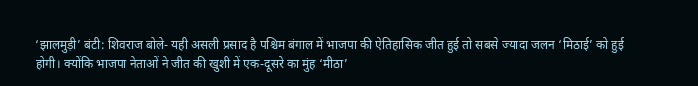‘झालमुड़ी’ बंटी: शिवराज बोले- यही असली प्रसाद है पश्चिम बंगाल में भाजपा की ऐतिहासिक जीत हुई तो सबसे ज्यादा जलन ‘मिठाई’ को हुई होगी। क्योंकि भाजपा नेताओं ने जीत की खुशी में एक-दूसरे का मुंह ‘मीठा’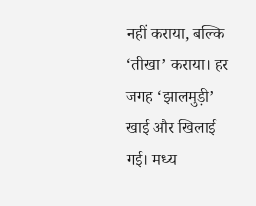नहीं कराया, बल्कि ‘तीखा’ कराया। हर जगह ‘झालमुड़ी’ खाई और खिलाई गई। मध्य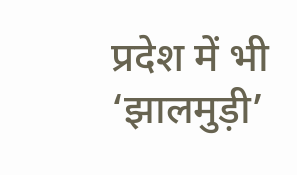प्रदेश में भी ‘झालमुड़ी’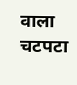वाला चटपटा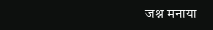जश्न मनाया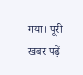गया। पूरी खबर पढ़ें